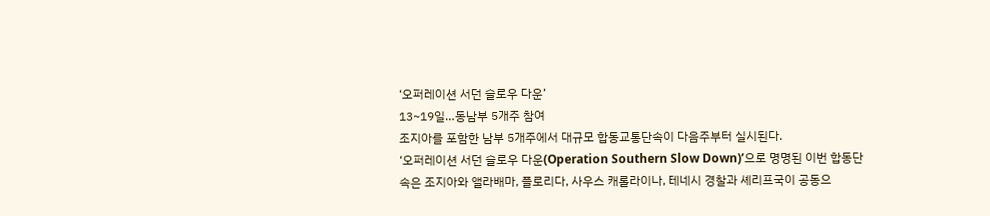‘오퍼레이션 서던 슬로우 다운’
13~19일…동남부 5개주 참여
조지아를 포함한 남부 5개주에서 대규모 합동교통단속이 다음주부터 실시된다.
‘오퍼레이션 서던 슬로우 다운(Operation Southern Slow Down)’으로 명명된 이번 합동단속은 조지아와 앨라배마, 플로리다, 사우스 캐롤라이나, 테네시 경찰과 셰리프국이 공동으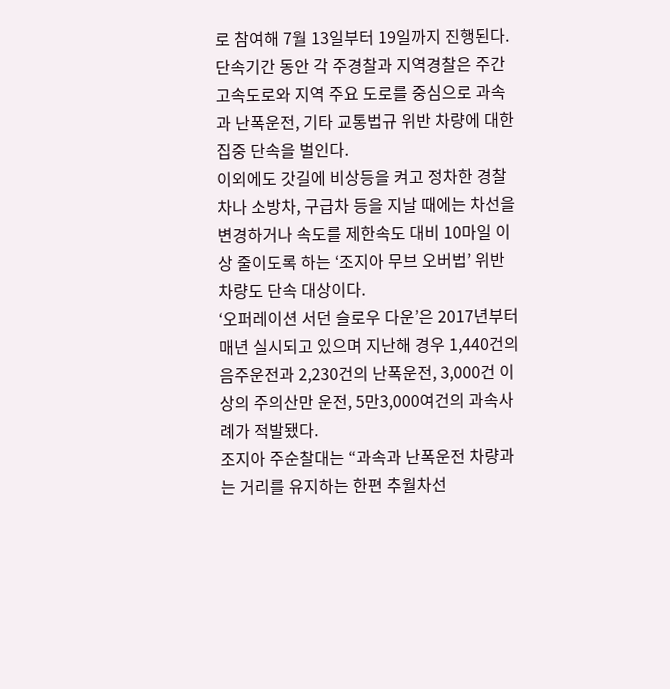로 참여해 7월 13일부터 19일까지 진행된다.
단속기간 동안 각 주경찰과 지역경찰은 주간 고속도로와 지역 주요 도로를 중심으로 과속과 난폭운전, 기타 교통법규 위반 차량에 대한 집중 단속을 벌인다.
이외에도 갓길에 비상등을 켜고 정차한 경찰차나 소방차, 구급차 등을 지날 때에는 차선을 변경하거나 속도를 제한속도 대비 10마일 이상 줄이도록 하는 ‘조지아 무브 오버법’ 위반 차량도 단속 대상이다.
‘오퍼레이션 서던 슬로우 다운’은 2017년부터 매년 실시되고 있으며 지난해 경우 1,440건의 음주운전과 2,230건의 난폭운전, 3,000건 이상의 주의산만 운전, 5만3,000여건의 과속사례가 적발됐다.
조지아 주순찰대는 “과속과 난폭운전 차량과는 거리를 유지하는 한편 추월차선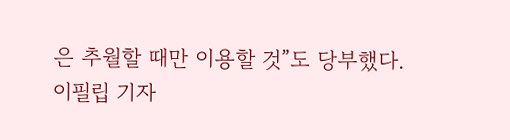은 추월할 때만 이용할 것”도 당부했다.
이필립 기자